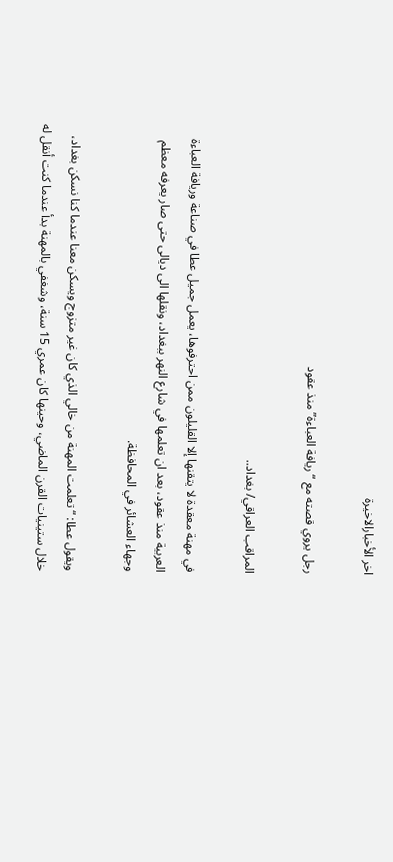اخر الأخبارالاخيرة

رجل يروي قصته مع “ريافة العباءة” منذ عقود

المراقب العراقي/ بغداد..

في مهنة معقدة لا يتقنها إلا القليلون ممن احترفوها، يعمل جميل عطا في صناعة وريافة العباءة العربية منذ عقود، بعد ان تعلمها في شارع النهر ببغداد، ونقلها الى ديالى حتى صار يعرفه معظم وجهاء العشائر في المحافظة.

ويقول عطا: “تعلمت المهنة من خالي الذي كان غير متزوج ويسكن معنا عندما كنا نسكن بغداد، خلال ستينيات القرن الماضي، وحينها كان عمري 15 سنة، وشغفي بالمهنة بدأ عندما كنت أنقل له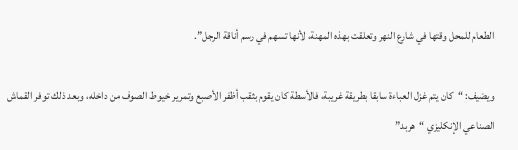الطعام للمحل وقتها في شارع النهر وتعلقت بهذه المهنة، لأنها تسهم في رسم أناقة الرجل”.

ويضيف: “كان يتم غزل العباءة سابقا بطريقة غريبة، فالأسطة كان يقوم بثقب أظفر الأصبع وتمرير خيوط الصوف من داخله، وبعد ذلك توفر القماش الصناعي الإنكليزي “هربد”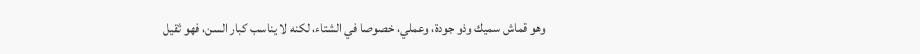وهو قماش سميك وذو جودة، وعملي، خصوصا في الشتاء، لكنه لا يناسب كبار السن، فهو ثقيل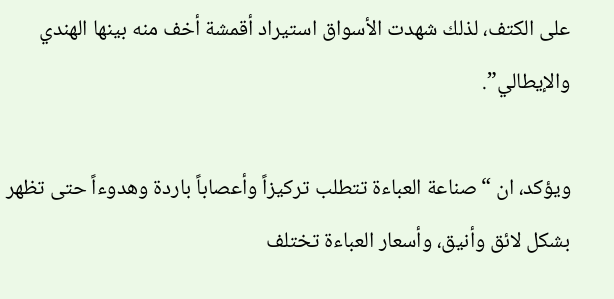على الكتف، لذلك شهدت الأسواق استيراد أقمشة أخف منه بينها الهندي والإيطالي”.

ويؤكد، ان “صناعة العباءة تتطلب تركيزاً وأعصاباً باردة وهدوءاً حتى تظهر بشكل لائق وأنيق، وأسعار العباءة تختلف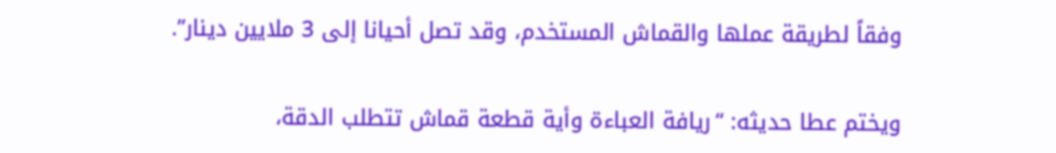وفقاً لطريقة عملها والقماش المستخدم، وقد تصل أحيانا إلى 3 ملايين دينار”.

ويختم عطا حديثه: “ريافة العباءة وأية قطعة قماش تتطلب الدقة،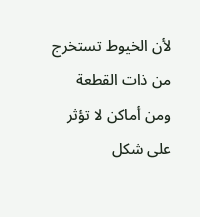لأن الخيوط تستخرج من ذات القطعة ومن أماكن لا تؤثر على شكل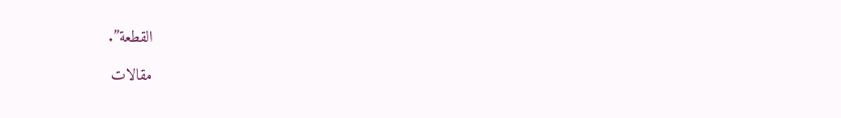القطعة”.

مقالات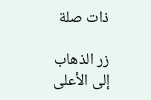ذات صلة

زر الذهاب إلى الأعلى